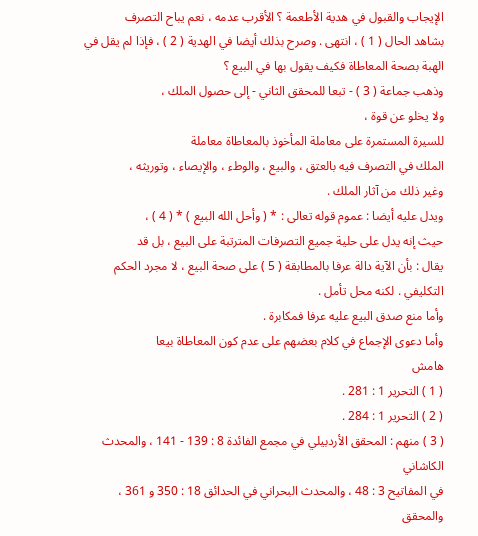الإيجاب والقبول في هدية الأطعمة ؟ الأقرب عدمه ، نعم يباح التصرف
بشاهد الحال ( 1 ) ، انتهى . وصرح بذلك أيضا في الهدية ( 2 ) ، فإذا لم يقل في
الهبة بصحة المعاطاة فكيف يقول بها في البيع ؟
وذهب جماعة ( 3 ) - تبعا للمحقق الثاني - إلى حصول الملك ،
ولا يخلو عن قوة ،
للسيرة المستمرة على معاملة المأخوذ بالمعاطاة معاملة
الملك في التصرف فيه بالعتق ، والبيع ، والوطء ، والإيصاء ، وتوريثه ،
وغير ذلك من آثار الملك .
ويدل عليه أيضا : عموم قوله تعالى : * ( وأحل الله البيع ) * ( 4 ) ،
حيث إنه يدل على حلية جميع التصرفات المترتبة على البيع ، بل قد
يقال : بأن الآية دالة عرفا بالمطابقة ( 5 ) على صحة البيع ، لا مجرد الحكم
التكليفي . لكنه محل تأمل .
وأما منع صدق البيع عليه عرفا فمكابرة .
وأما دعوى الإجماع في كلام بعضهم على عدم كون المعاطاة بيعا
هامش
( 1 ) التحرير 1 : 281 .
( 2 ) التحرير 1 : 284 .
( 3 ) منهم : المحقق الأردبيلي في مجمع الفائدة 8 : 139 - 141 ، والمحدث الكاشاني
في المفاتيح 3 : 48 ، والمحدث البحراني في الحدائق 18 : 350 و 361 ، والمحقق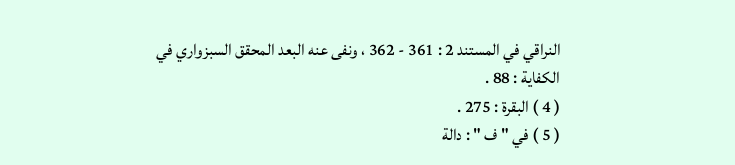النراقي في المستند 2 : 361 - 362 ، ونفى عنه البعد المحقق السبزواري في
الكفاية : 88 .
( 4 ) البقرة : 275 .
( 5 ) في " ف " : دالة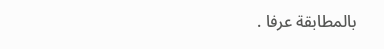بالمطابقة عرفا .